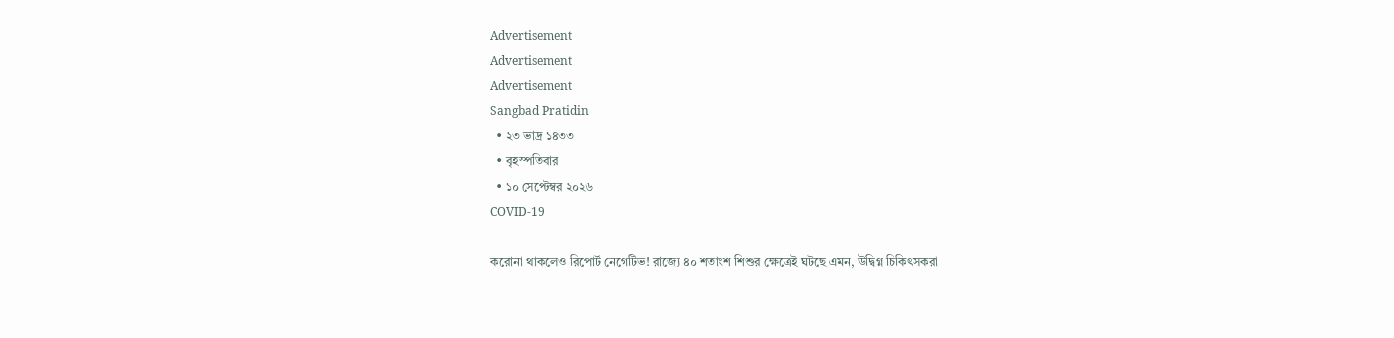Advertisement
Advertisement
Advertisement
Sangbad Pratidin
  • ২৩ ভাদ্র ১৪৩৩
  • বৃহস্পতিবার
  • ১০ সেপ্টেম্বর ২০২৬
COVID-19

করোনা থাকলেও রিপোর্ট নেগেটিভ! রাজ্যে ৪০ শতাংশ শিশুর ক্ষেত্রেই ঘটছে এমন, উদ্বিগ্ন চিকিৎসকরা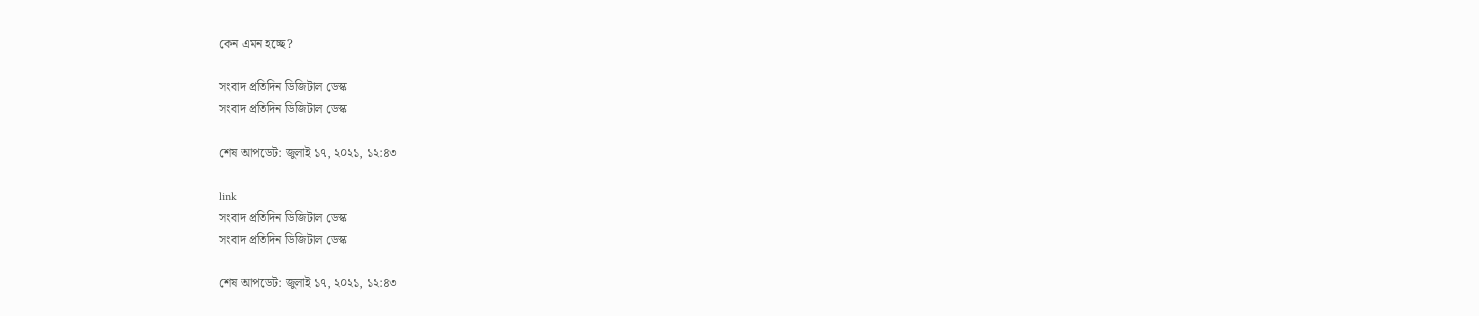কেন এমন হচ্ছে?

সংবাদ প্রতিদিন ডিজিটাল ডেস্ক
সংবাদ প্রতিদিন ডিজিটাল ডেস্ক

শেষ আপডেট: জুলাই ১৭, ২০২১, ১২:৪৩

link
সংবাদ প্রতিদিন ডিজিটাল ডেস্ক
সংবাদ প্রতিদিন ডিজিটাল ডেস্ক

শেষ আপডেট: জুলাই ১৭, ২০২১, ১২:৪৩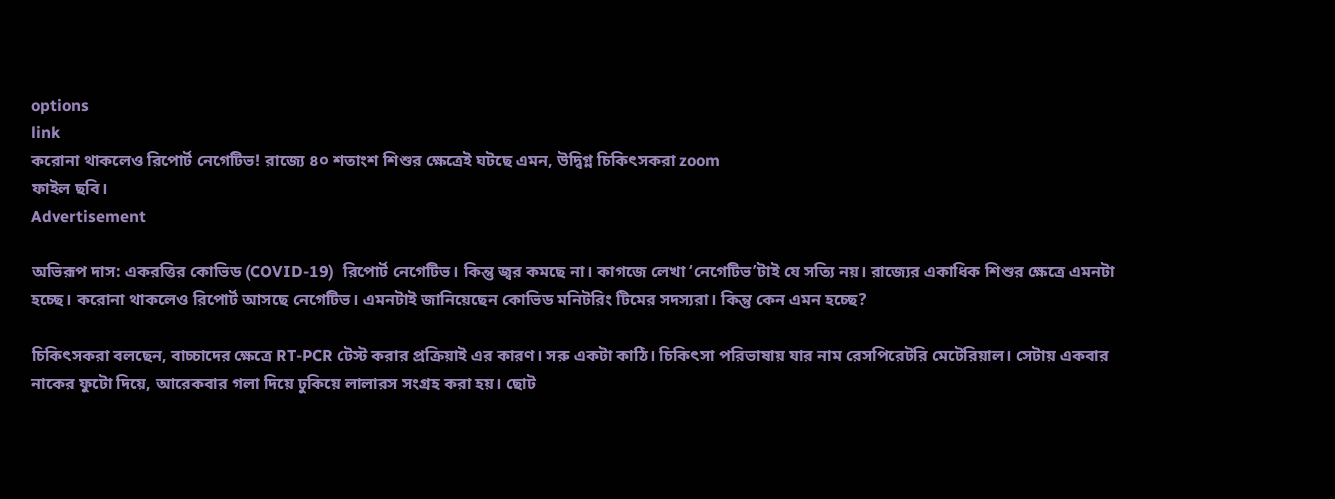options
link
করোনা থাকলেও রিপোর্ট নেগেটিভ! রাজ্যে ৪০ শতাংশ শিশুর ক্ষেত্রেই ঘটছে এমন, উদ্বিগ্ন চিকিৎসকরা zoom
ফাইল ছবি।
Advertisement

অভিরূপ দাস: একরত্তির কোভিড (COVID-19)  রিপোর্ট নেগেটিভ। কিন্তু জ্বর কমছে না। কাগজে লেখা ‘নেগেটিভ’টাই যে সত্যি নয়। রাজ্যের একাধিক শিশুর ক্ষেত্রে এমনটা হচ্ছে। করোনা থাকলেও রিপোর্ট আসছে নেগেটিভ। এমনটাই জানিয়েছেন কোভিড মনিটরিং টিমের সদস্যরা। কিন্তু কেন এমন হচ্ছে?

চিকিৎসকরা বলছেন, বাচ্চাদের ক্ষেত্রে RT-PCR টেস্ট করার প্রক্রিয়াই এর কারণ। সরু একটা কাঠি। চিকিৎসা পরিভাষায় যার নাম রেসপিরেটরি মেটেরিয়াল। সেটায় একবার নাকের ফুটো দিয়ে, আরেকবার গলা দিয়ে ঢুকিয়ে লালারস সংগ্রহ করা হয়। ছোট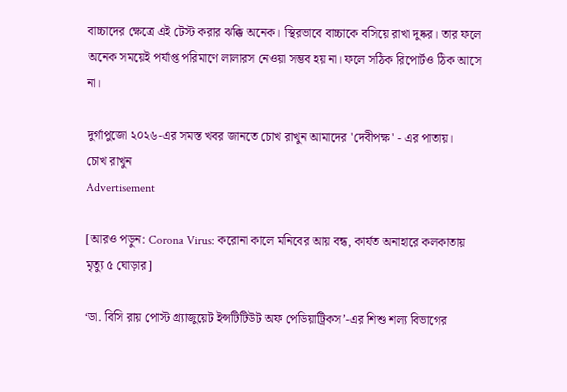বাচ্চাদের ক্ষেত্রে এই টেস্ট করার ঝক্কি অনেক। স্থিরভাবে বাচ্চাকে বসিয়ে রাখা দুষ্কর। তার ফলে অনেক সময়েই পর্যাপ্ত পরিমাণে লালারস নেওয়া সম্ভব হয় না। ফলে সঠিক রিপোর্টও ঠিক আসে না।

দুর্গাপুজো ২০২৬-এর সমস্ত খবর জানতে চোখ রাখুন আমাদের 'দেবীপক্ষ' - এর পাতায়।
চোখ রাখুন
Advertisement

[আরও পড়ুন: Corona Virus: করোনা কালে মনিবের আয় বন্ধ, কার্যত অনাহারে কলকাতায় মৃত্যু ৫ ঘোড়ার]

‘ডা. বিসি রায় পোস্ট গ্র‍্যাজুয়েট ইন্সটিটিউট অফ পেডিয়াট্রিকস’-এর শিশু শল্য বিভাগের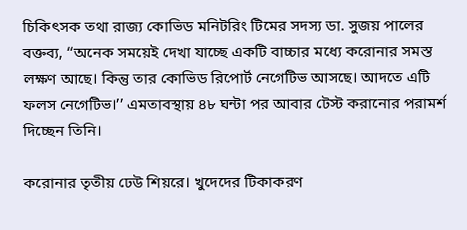চিকিৎসক তথা রাজ্য কোভিড মনিটরিং টিমের সদস্য ডা. সুজয় পালের বক্তব্য, ‘‘অনেক সময়েই দেখা যাচ্ছে একটি বাচ্চার মধ্যে করোনার সমস্ত লক্ষণ আছে। কিন্তু তার কোভিড রিপোর্ট নেগেটিভ আসছে। আদতে এটি ফলস নেগেটিভ।’’ এমতাবস্থায় ৪৮ ঘন্টা পর আবার টেস্ট করানোর পরামর্শ দিচ্ছেন তিনি।

করোনার তৃতীয় ঢেউ শিয়রে। খুদেদের টিকাকরণ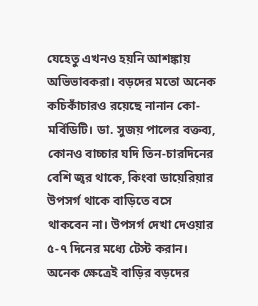যেহেতু এখনও হয়নি আশঙ্কায় অভিভাবকরা। বড়দের মতো অনেক কচিকাঁচারও রয়েছে নানান কো-মর্বিডিটি। ডা. সুজয় পালের বক্তব্য, কোনও বাচ্চার যদি তিন-চারদিনের বেশি জ্বর থাকে, কিংবা ডায়েরিয়ার উপসর্গ থাকে বাড়িতে বসে থাকবেন না। উপসর্গ দেখা দেওয়ার ৫-৭ দিনের মধ্যে টেস্ট করান। অনেক ক্ষেত্রেই বাড়ির বড়দের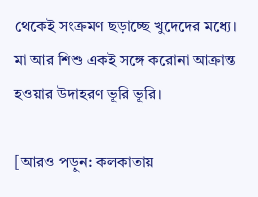থেকেই সংক্রমণ ছড়াচ্ছে খুদেদের মধ্যে। মা আর শিশু একই সঙ্গে করোনা আক্রান্ত হওয়ার উদাহরণ ভূরি ভূরি।

[আরও পড়ুন: কলকাতায়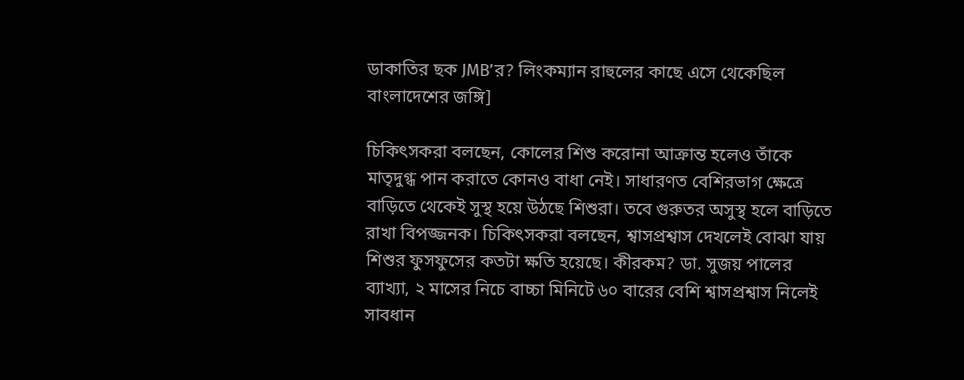ডাকাতির ছক JMB’র? লিংকম্যান রাহুলের কাছে এসে থেকেছিল বাংলাদেশের জঙ্গি]

চিকিৎসকরা বলছেন, কোলের শিশু করোনা আক্রান্ত হলেও তাঁকে মাতৃদুগ্ধ পান করাতে কোনও বাধা নেই। সাধারণত বেশিরভাগ ক্ষেত্রে বাড়িতে থেকেই সুস্থ হয়ে উঠছে শিশুরা। তবে গুরুতর অসুস্থ হলে বাড়িতে রাখা বিপজ্জনক। চিকিৎসকরা বলছেন, শ্বাসপ্রশ্বাস দেখলেই বোঝা যায় শিশুর ফুসফুসের কতটা ক্ষতি হয়েছে। কীরকম? ডা. সুজয় পালের ব্যাখ্যা, ২ মাসের নিচে বাচ্চা মিনিটে ৬০ বারের বেশি শ্বাসপ্রশ্বাস নিলেই সাবধান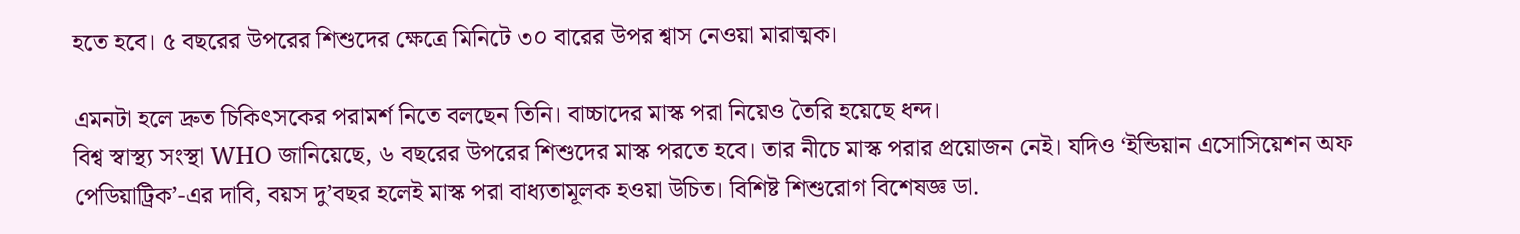হতে হবে। ৫ বছরের উপরের শিশুদের ক্ষেত্রে মিনিটে ৩০ বারের উপর শ্বাস নেওয়া মারাত্মক।

এমনটা হলে দ্রুত চিকিৎসকের পরামর্শ নিতে বলছেন তিনি। বাচ্চাদের মাস্ক পরা নিয়েও তৈরি হয়েছে ধন্দ।
বিশ্ব স্বাস্থ্য সংস্থা WHO জানিয়েছে, ৬ বছরের উপরের শিশুদের মাস্ক পরতে হবে। তার নীচে মাস্ক পরার প্রয়োজন নেই। যদিও ‘ইন্ডিয়ান এসোসিয়েশন অফ পেডিয়াট্রিক’-এর দাবি, বয়স দু’বছর হলেই মাস্ক পরা বাধ্যতামূলক হওয়া উচিত। বিশিষ্ট শিশুরোগ বিশেষজ্ঞ ডা.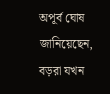অপূর্ব ঘোষ জানিয়েছেন, বড়রা যখন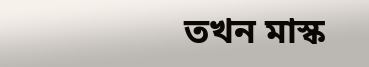তখন মাস্ক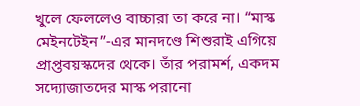খুলে ফেললেও বাচ্চারা তা করে না। “মাস্ক মেইনটেইন”-এর মানদণ্ডে শিশুরাই এগিয়ে প্রাপ্তবয়স্কদের থেকে। তাঁর পরামর্শ, একদম সদ্যোজাতদের মাস্ক পরানো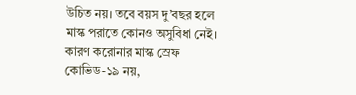উচিত নয়। তবে বয়স দু’বছর হলে মাস্ক পরাতে কোনও অসুবিধা নেই। কারণ করোনার মাস্ক স্রেফ কোভিড-১৯ নয়,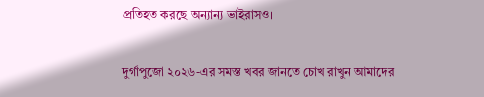প্রতিহত করছে অন্যান্য ভাইরাসও।

দুর্গাপুজো ২০২৬-এর সমস্ত খবর জানতে চোখ রাখুন আমাদের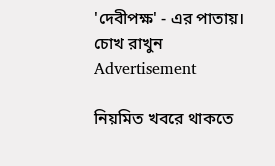'দেবীপক্ষ' - এর পাতায়।
চোখ রাখুন
Advertisement

নিয়মিত খবরে থাকতে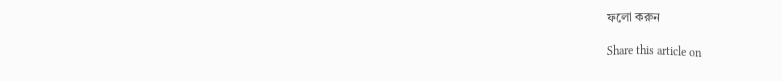ফলো করুন

Share this article on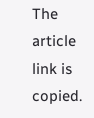The article link is copied.